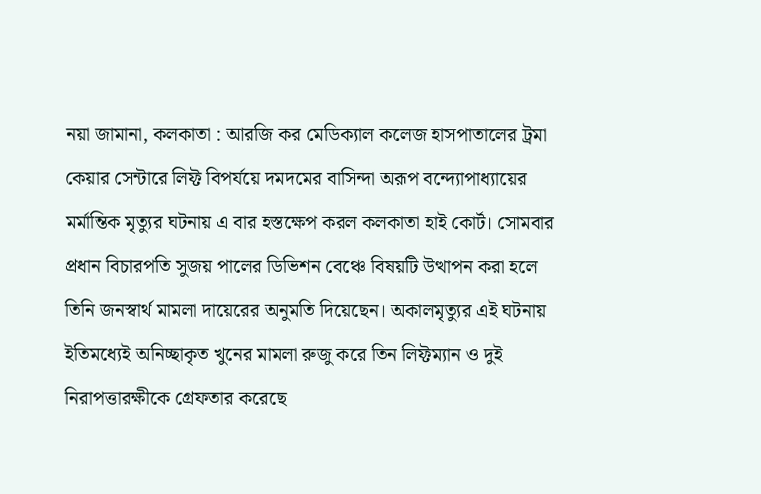নয়া জামানা, কলকাতা : আরজি কর মেডিক্যাল কলেজ হাসপাতালের ট্রমা কেয়ার সেন্টারে লিফ্ট বিপর্যয়ে দমদমের বাসিন্দা অরূপ বন্দ্যোপাধ্যায়ের মর্মান্তিক মৃত্যুর ঘটনায় এ বার হস্তক্ষেপ করল কলকাতা হাই কোর্ট। সোমবার প্রধান বিচারপতি সুজয় পালের ডিভিশন বেঞ্চে বিষয়টি উত্থাপন করা হলে তিনি জনস্বার্থ মামলা দায়েরের অনুমতি দিয়েছেন। অকালমৃত্যুর এই ঘটনায় ইতিমধ্যেই অনিচ্ছাকৃত খুনের মামলা রুজু করে তিন লিফ্টম্যান ও দুই নিরাপত্তারক্ষীকে গ্রেফতার করেছে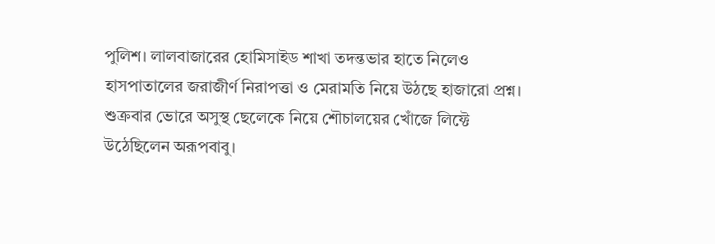পুলিশ। লালবাজারের হোমিসাইড শাখা তদন্তভার হাতে নিলেও হাসপাতালের জরাজীর্ণ নিরাপত্তা ও মেরামতি নিয়ে উঠছে হাজারো প্রশ্ন। শুক্রবার ভোরে অসুস্থ ছেলেকে নিয়ে শৌচালয়ের খোঁজে লিফ্টে উঠেছিলেন অরূপবাবু।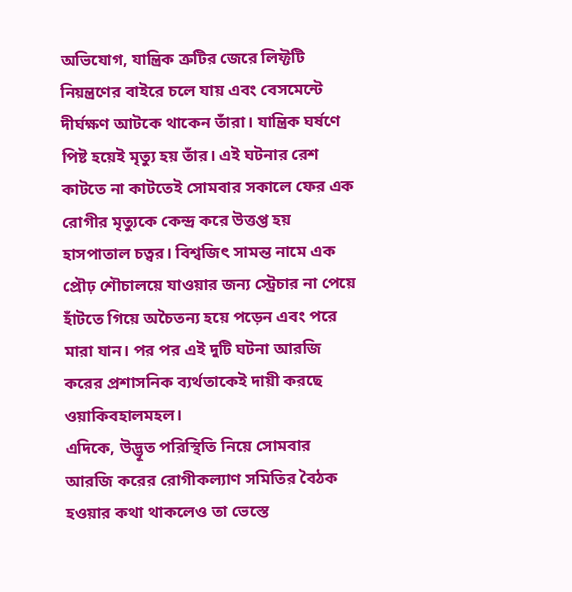অভিযোগ, যান্ত্রিক ত্রুটির জেরে লিফ্টটি নিয়ন্ত্রণের বাইরে চলে যায় এবং বেসমেন্টে দীর্ঘক্ষণ আটকে থাকেন তাঁরা। যান্ত্রিক ঘর্ষণে পিষ্ট হয়েই মৃত্যু হয় তাঁর। এই ঘটনার রেশ কাটতে না কাটতেই সোমবার সকালে ফের এক রোগীর মৃত্যুকে কেন্দ্র করে উত্তপ্ত হয় হাসপাতাল চত্বর। বিশ্বজিৎ সামন্ত নামে এক প্রৌঢ় শৌচালয়ে যাওয়ার জন্য স্ট্রেচার না পেয়ে হাঁটতে গিয়ে অচৈতন্য হয়ে পড়েন এবং পরে মারা যান। পর পর এই দুটি ঘটনা আরজি করের প্রশাসনিক ব্যর্থতাকেই দায়ী করছে ওয়াকিবহালমহল।
এদিকে, উদ্ভূত পরিস্থিতি নিয়ে সোমবার আরজি করের রোগীকল্যাণ সমিতির বৈঠক হওয়ার কথা থাকলেও তা ভেস্তে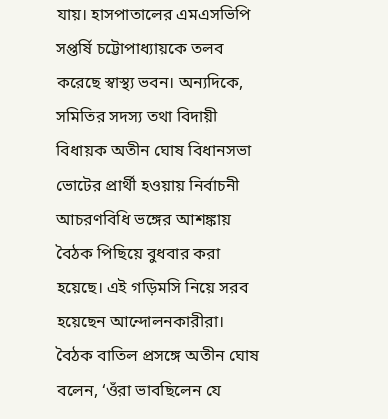যায়। হাসপাতালের এমএসভিপি সপ্তর্ষি চট্টোপাধ্যায়কে তলব করেছে স্বাস্থ্য ভবন। অন্যদিকে, সমিতির সদস্য তথা বিদায়ী বিধায়ক অতীন ঘোষ বিধানসভা ভোটের প্রার্থী হওয়ায় নির্বাচনী আচরণবিধি ভঙ্গের আশঙ্কায় বৈঠক পিছিয়ে বুধবার করা হয়েছে। এই গড়িমসি নিয়ে সরব হয়েছেন আন্দোলনকারীরা। বৈঠক বাতিল প্রসঙ্গে অতীন ঘোষ বলেন, ‘ওঁরা ভাবছিলেন যে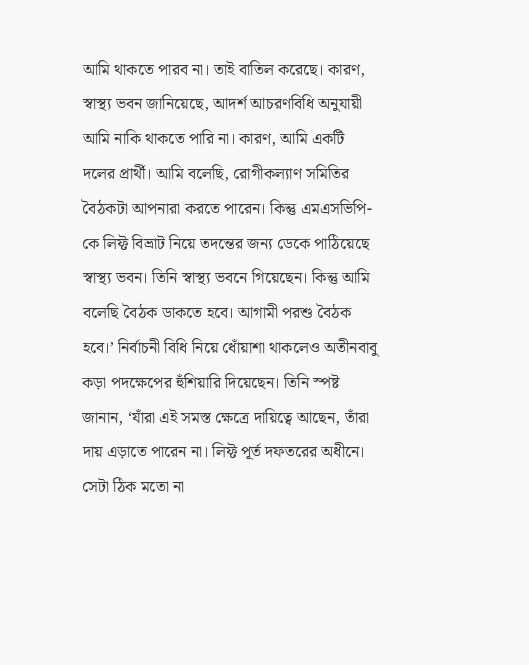আমি থাকতে পারব না। তাই বাতিল করেছে। কারণ, স্বাস্থ্য ভবন জানিয়েছে, আদর্শ আচরণবিধি অনুযায়ী আমি নাকি থাকতে পারি না। কারণ, আমি একটি দলের প্রার্থী। আমি বলেছি, রোগীকল্যাণ সমিতির বৈঠকটা আপনারা করতে পারেন। কিন্তু এমএসভিপি-কে লিফ্ট বিভ্রাট নিয়ে তদন্তের জন্য ডেকে পাঠিয়েছে স্বাস্থ্য ভবন। তিনি স্বাস্থ্য ভবনে গিয়েছেন। কিন্তু আমি বলেছি বৈঠক ডাকতে হবে। আগামী পরশু বৈঠক হবে।’ নির্বাচনী বিধি নিয়ে ধোঁয়াশা থাকলেও অতীনবাবু কড়া পদক্ষেপের হুঁশিয়ারি দিয়েছেন। তিনি স্পষ্ট জানান, ‘যাঁরা এই সমস্ত ক্ষেত্রে দায়িত্বে আছেন, তাঁরা দায় এড়াতে পারেন না। লিফ্ট পূর্ত দফতরের অধীনে। সেটা ঠিক মতো না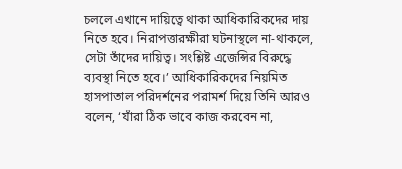চললে এখানে দায়িত্বে থাকা আধিকারিকদের দায় নিতে হবে। নিরাপত্তারক্ষীরা ঘটনাস্থলে না-থাকলে, সেটা তাঁদের দায়িত্ব। সংশ্লিষ্ট এজেন্সির বিরুদ্ধে ব্যবস্থা নিতে হবে।’ আধিকারিকদের নিয়মিত হাসপাতাল পরিদর্শনের পরামর্শ দিয়ে তিনি আরও বলেন, ‘যাঁরা ঠিক ভাবে কাজ করবেন না,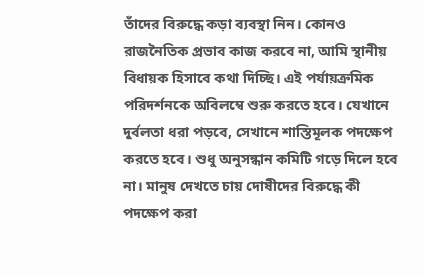তাঁদের বিরুদ্ধে কড়া ব্যবস্থা নিন। কোনও রাজনৈতিক প্রভাব কাজ করবে না, আমি স্থানীয় বিধায়ক হিসাবে কথা দিচ্ছি। এই পর্যায়ক্রমিক পরিদর্শনকে অবিলম্বে শুরু করতে হবে। যেখানে দুর্বলতা ধরা পড়বে, সেখানে শাস্তিমূলক পদক্ষেপ করতে হবে। শুধু অনুসন্ধান কমিটি গড়ে দিলে হবে না। মানুষ দেখতে চায় দোষীদের বিরুদ্ধে কী পদক্ষেপ করা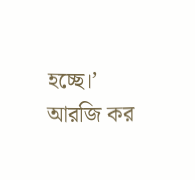হচ্ছে।’
আরজি কর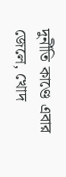দুর্নীতি কাণ্ডে এবার জেলে, খোদ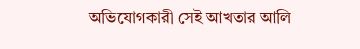অভিযোগকারী সেই আখতার আলি